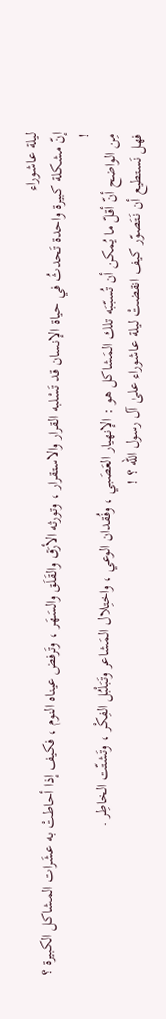ليلة عاشوراء
إنّ مشكلة كبيرة واحدة تَحدثُ في حياة الإنسان قد تَسْلبه القرار والاستقرار ، وتورثه الأرَق والقَلَق والسَهَر ، وتَرفض عيناه النوم ، فكيف إذا أحاطتْ به عشَرات المشاكل الكبيرة ؟ !
مِن الواضح أنّ أقلّ ما يُمكن أن تُسبّبَه تلك المَشاكل هو : الإنهيار العَصَبي ، وفُقدان الوعي ، واختِلال المَشاعر وتَبَلْبُل الفِكْر ، وتَشتّت الخاطِر .
فهل نَستطيع أن نَتَصوّر كيف انقضتْ ليلة عاشوراء علىٰ آل رسول الله ؟ !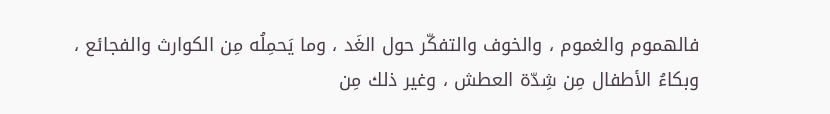فالهموم والغموم ، والخوف والتفكّر حول الغَد ، وما يَحمِلُه مِن الكوارث والفجائع ، وبكاءُ الأطفال مِن شِدّة العطش ، وغير ذلك مِن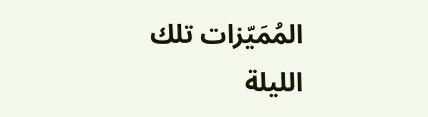المُمَيّزات تلك الليلة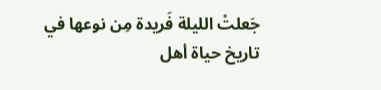جَعلتْ الليلة فَريدة مِن نوعها في تاريخ حياة أهل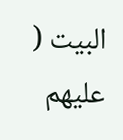البيت ( عليهم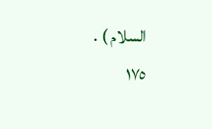السلام ) .
١٧٥